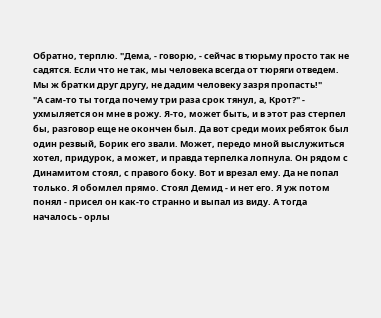Обратно, терплю. "Дема, - говорю, - сейчас в тюрьму просто так не садятся. Если что не так, мы человека всегда от тюряги отведем. Мы ж братки друг другу, не дадим человеку зазря пропасть!"
"А сам-то ты тогда почему три раза срок тянул, а, Крот?" - ухмыляется он мне в рожу. Я-то, может быть, и в этот раз стерпел бы, разговор еще не окончен был. Да вот среди моих ребяток был один резвый, Борик его звали. Может, передо мной выслужиться хотел, придурок, а может, и правда терпелка лопнула. Он рядом с Динамитом стоял, с правого боку. Вот и врезал ему. Да не попал только. Я обомлел прямо. Стоял Демид - и нет его. Я уж потом понял - присел он как-то странно и выпал из виду. А тогда началось - орлы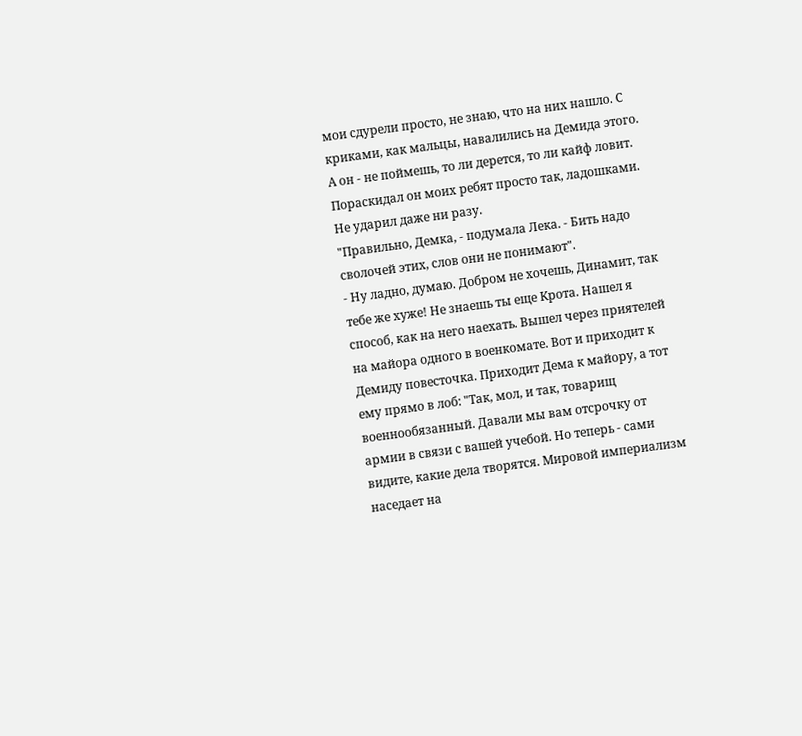мои сдурели просто, не знаю, что на них нашло. С криками, как мальцы, навалились на Демида этого. А он - не поймешь, то ли дерется, то ли кайф ловит. Пораскидал он моих ребят просто так, ладошками. Не ударил даже ни разу.
"Правильно, Демка, - подумала Лека. - Бить надо сволочей этих, слов они не понимают".
- Ну ладно, думаю. Добром не хочешь, Динамит, так тебе же хуже! Не знаешь ты еще Крота. Нашел я способ, как на него наехать. Вышел через приятелей на майора одного в военкомате. Вот и приходит к Демиду повесточка. Приходит Дема к майору, а тот ему прямо в лоб: "Так, мол, и так, товарищ военнообязанный. Давали мы вам отсрочку от армии в связи с вашей учебой. Но теперь - сами видите, какие дела творятся. Мировой империализм наседает на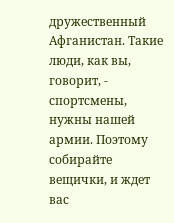дружественный Афганистан. Такие люди, как вы, говорит, - спортсмены, нужны нашей армии. Поэтому собирайте вещички, и ждет вас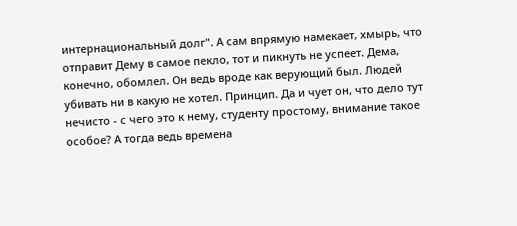интернациональный долг". А сам впрямую намекает, хмырь, что отправит Дему в самое пекло, тот и пикнуть не успеет. Дема, конечно, обомлел. Он ведь вроде как верующий был. Людей убивать ни в какую не хотел. Принцип. Да и чует он, что дело тут нечисто - с чего это к нему, студенту простому, внимание такое особое? А тогда ведь времена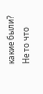какие были? Не то что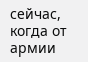сейчас, когда от армии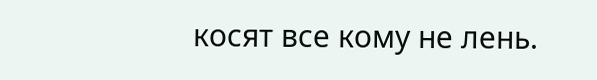косят все кому не лень.